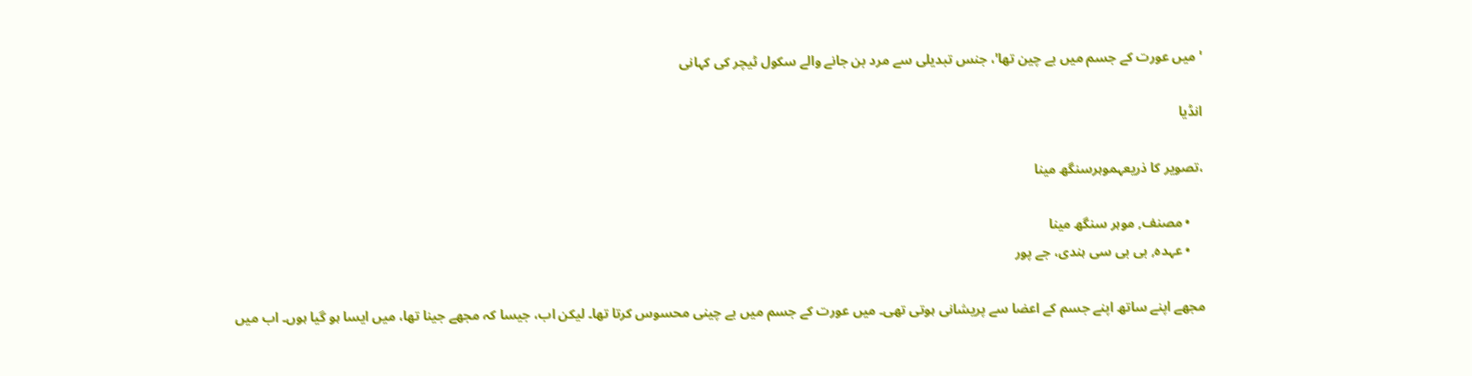'میں عورت کے جسم میں بے چین تھا'، جنس تبدیلی سے مرد بن جانے والے سکول ٹیچر کی کہانی

انڈیا

،تصویر کا ذریعہموہرسنگھ مینا

    • مصنف, موہر سنگھ مینا
    • عہدہ, بی بی سی ہندی، جے پور

مجھے اپنے ساتھ اپنے جسم کے اعضا سے پریشانی ہوتی تھی۔ میں عورت کے جسم میں بے چینی محسوس کرتا تھا۔ لیکن اب، جیسا کہ مجھے جینا تھا، میں ایسا ہو گیا ہوں۔ اب میں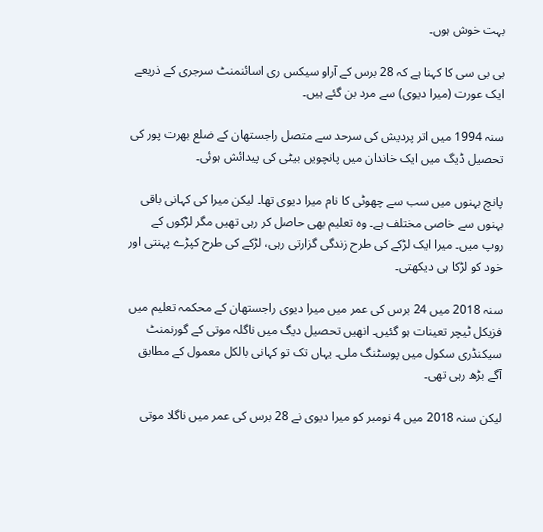بہت خوش ہوں۔

بی بی سی کا کہنا ہے کہ 28 برس کے آراو سیکس ری اسائنمنٹ سرجری کے ذریعے ایک عورت (میرا دیوی) سے مرد بن گئے ہیں۔

سنہ 1994 میں اتر پردیش کی سرحد سے متصل راجستھان کے ضلع بھرت پور کی تحصیل ڈیگ میں ایک خاندان میں پانچویں بیٹی کی پیدائش ہوئی۔

پانچ بہنوں میں سب سے چھوٹی کا نام میرا دیوی تھا۔ لیکن میرا کی کہانی باقی بہنوں سے خاصی مختلف ہے۔ وہ تعلیم بھی حاصل کر رہی تھیں مگر لڑکوں کے روپ میں۔ میرا ایک لڑکے کی طرح زندگی گزارتی رہی، لڑکے کی طرح کپڑے پہنتی اور خود کو لڑکا ہی دیکھتی۔

سنہ 2018 میں 24 برس کی عمر میں میرا دیوی راجستھان کے محکمہ تعلیم میں فزیکل ٹیچر تعینات ہو گئیں۔ انھیں تحصیل دیگ میں ناگلہ موتی کے گورنمنٹ سیکنڈری سکول میں پوسٹنگ ملی۔ یہاں تک تو کہانی بالکل معمول کے مطابق آگے بڑھ رہی تھی۔

لیکن سنہ 2018 میں 4 نومبر کو میرا دیوی نے 28 برس کی عمر میں ناگلا موتی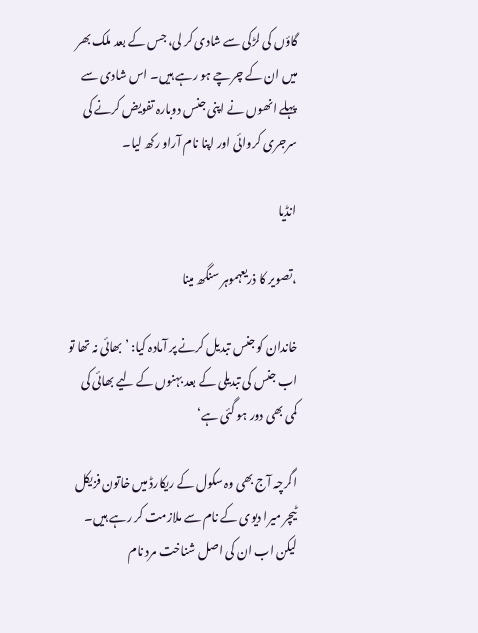گاؤں کی لڑکی سے شادی کر لی، جس کے بعد ملک بھر میں ان کے چرچے ہو رہے ہیں۔ اس شادی سے پہلے انھوں نے اپنی جنس دوبارہ تفویض کرنے کی سرجری کروائی اور اپنا نام آراو رکھ لیا۔

انڈیا

،تصویر کا ذریعہموہر سنگھ مینا

خاندان کو جنس تبدیل کرنے پر آمادہ کیا: ’بھائی نہ تھا تو اب جنس کی تبدیلی کے بعد بہنوں کے لیے بھائی کی کمی بھی دور ہو گئی ہے‘

اگرچہ آج بھی وہ سکول کے ریکارڈ میں خاتون فزیکل ٹیچر میرا دیوی کے نام سے ملازمت کر رہے ہیں۔ لیکن اب ان کی اصل شناخت مرد نام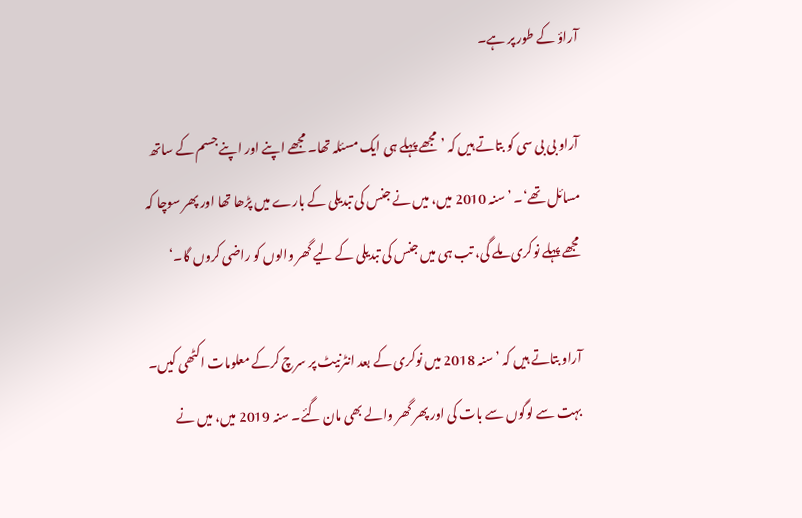آراؤ کے طور پر ہے۔

آراو بی بی سی کو بتاتے ہیں کہ ’مجھے پہلے ہی ایک مسئلہ تھا۔ مجھے اپنے اور اپنے جسم کے ساتھ مسائل تھے‘۔ ’سنہ 2010 میں، میں نے جنس کی تبدیلی کے بارے میں پڑھا تھا اور پھر سوچا کہ مجھے پہلے نوکری ملے گی، تب ہی میں جنس کی تبدیلی کے لیے گھر والوں کو راضی کروں گا۔‘

آراو بتاتے ہیں کہ ’سنہ 2018 میں نوکری کے بعد انٹرنیٹ پر سرچ کرکے معلومات اکٹھی کیں۔ بہت سے لوگوں سے بات کی اور پھر گھر والے بھی مان گئے۔ سنہ 2019 میں، میں نے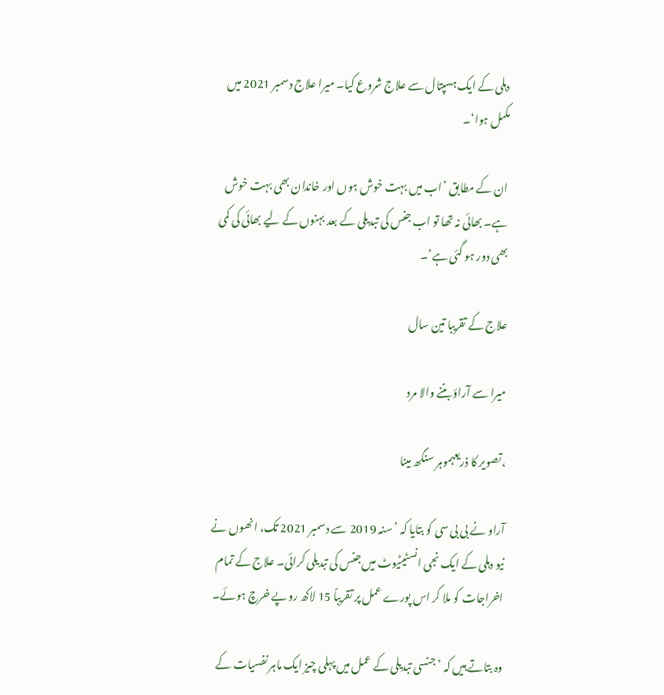دہلی کے ایک ہسپتال سے علاج شروع کیا۔ میرا علاج دسمبر 2021 میں مکمل ہوا‘۔

ان کے مطابق ’اب میں بہت خوش ہوں اور خاندان بھی بہت خوش ہے۔ بھائی نہ تھا تو اب جنس کی تبدیلی کے بعد بہنوں کے لیے بھائی کی کمی بھی دور ہو گئی ہے‘۔

علاج کے تقریبا تین سال

میرا سے آراؤ بننے والا مرد

،تصویر کا ذریعہموہر سنگھ مینا

آراو نے بی بی سی کو بتایا کہ ’سنہ 2019 سے دسمبر 2021 تک، انھوں نے نیو دہلی کے ایک نجی انسٹیٹیوٹ میں جنس کی تبدیلی کرائی۔ علاج کے تمام اخراجات کو ملا کر اس پورے عمل پر تقریباً 15 لاکھ روپے خرچ ہوئے۔

وہ بتاتے ہیں کہ ’جنسی تبدیلی کے عمل میں پہلی چیز ایک ماہر نفسیات کے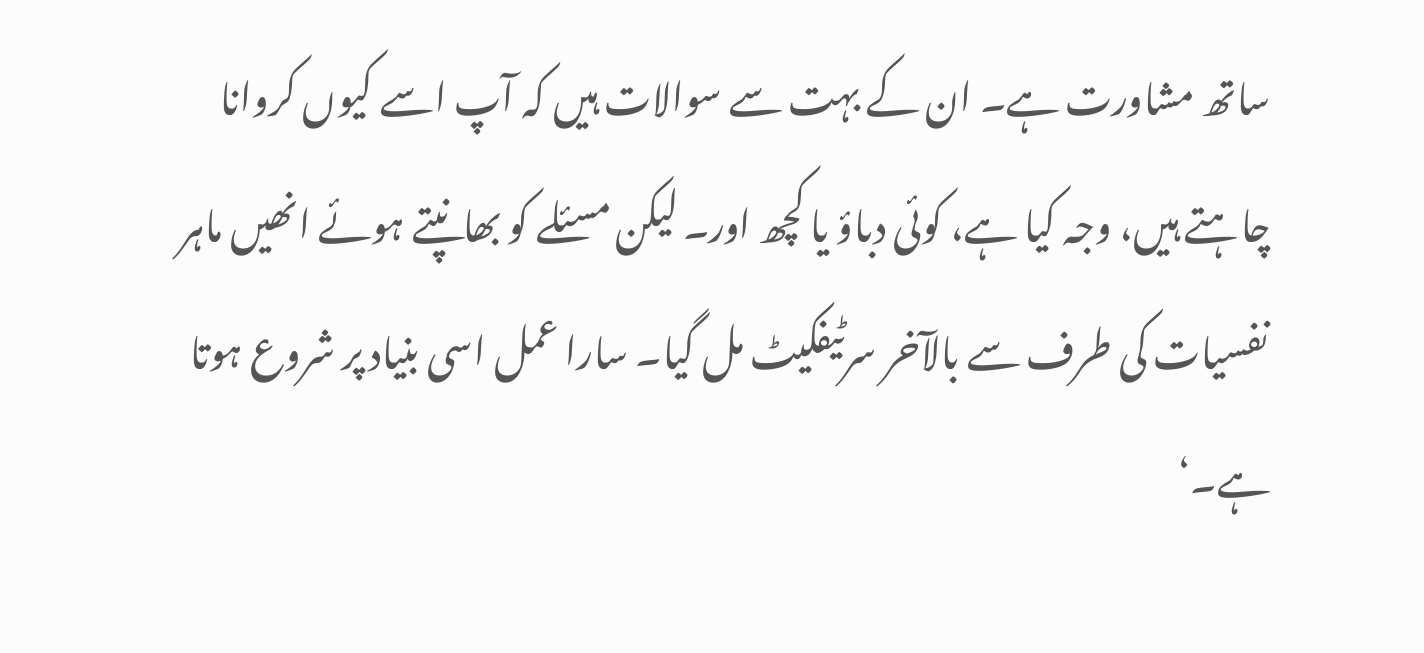ساتھ مشاورت ہے۔ ان کے بہت سے سوالات ہیں کہ آپ اسے کیوں کروانا چاہتے ہیں، وجہ کیا ہے، کوئی دباؤ یا کچھ اور۔ لیکن مسئلے کو بھانپتے ہوئے انھیں ماہر نفسیات کی طرف سے بالآخر سرٹیفکیٹ مل گیا۔ سارا عمل اسی بنیاد پر شروع ہوتا ہے۔‘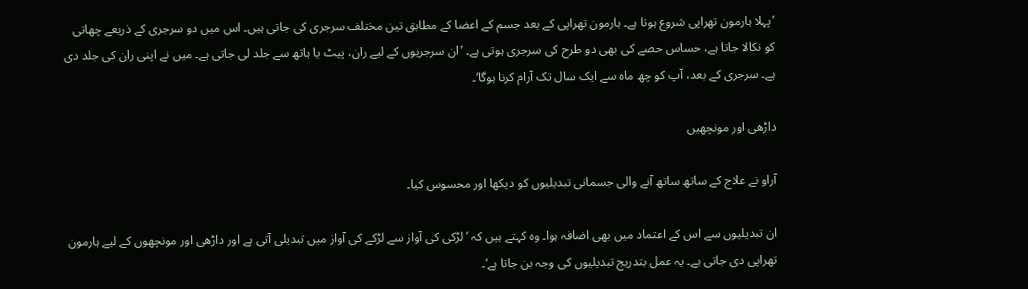’پہلا ہارمون تھراپی شروع ہوتا ہے۔ ہارمون تھراپی کے بعد جسم کے اعضا کے مطابق تین مختلف سرجری کی جاتی ہیں۔ اس میں دو سرجری کے ذریعے چھاتی کو نکالا جاتا ہے، حساس حصے کی بھی دو طرح کی سرجری ہوتی ہے۔ ’ان سرجریوں کے لیے ران، پیٹ یا ہاتھ سے جلد لی جاتی ہے۔ میں نے اپنی ران کی جلد دی ہے۔ سرجری کے بعد، آپ کو چھ ماہ سے ایک سال تک آرام کرنا ہوگا‘۔

داڑھی اور مونچھیں

آراو نے علاج کے ساتھ ساتھ آنے والی جسمانی تبدیلیوں کو دیکھا اور محسوس کیا۔

ان تبدیلیوں سے اس کے اعتماد میں بھی اضافہ ہوا۔ وہ کہتے ہیں کہ ’لڑکی کی آواز سے لڑکے کی آواز میں تبدیلی آتی ہے اور داڑھی اور مونچھوں کے لیے ہارمون تھراپی دی جاتی ہے۔ یہ عمل بتدریج تبدیلیوں کی وجہ بن جاتا ہے‘۔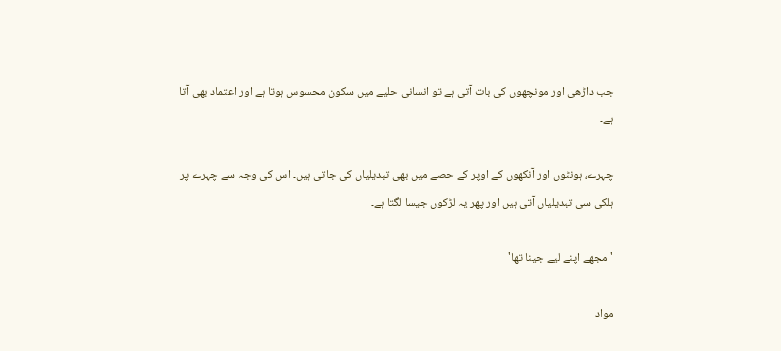جب داڑھی اور مونچھوں کی بات آتی ہے تو انسانی حلیے میں سکون محسوس ہوتا ہے اور اعتماد بھی آتا ہے۔

چہرے، ہونٹوں اور آنکھوں کے اوپر کے حصے میں بھی تبدیلیاں کی جاتی ہیں۔ اس کی وجہ سے چہرے پر ہلکی سی تبدیلیاں آتی ہیں اور پھر یہ لڑکوں جیسا لگتا ہے۔

'مجھے اپنے لیے جینا تھا'

مواد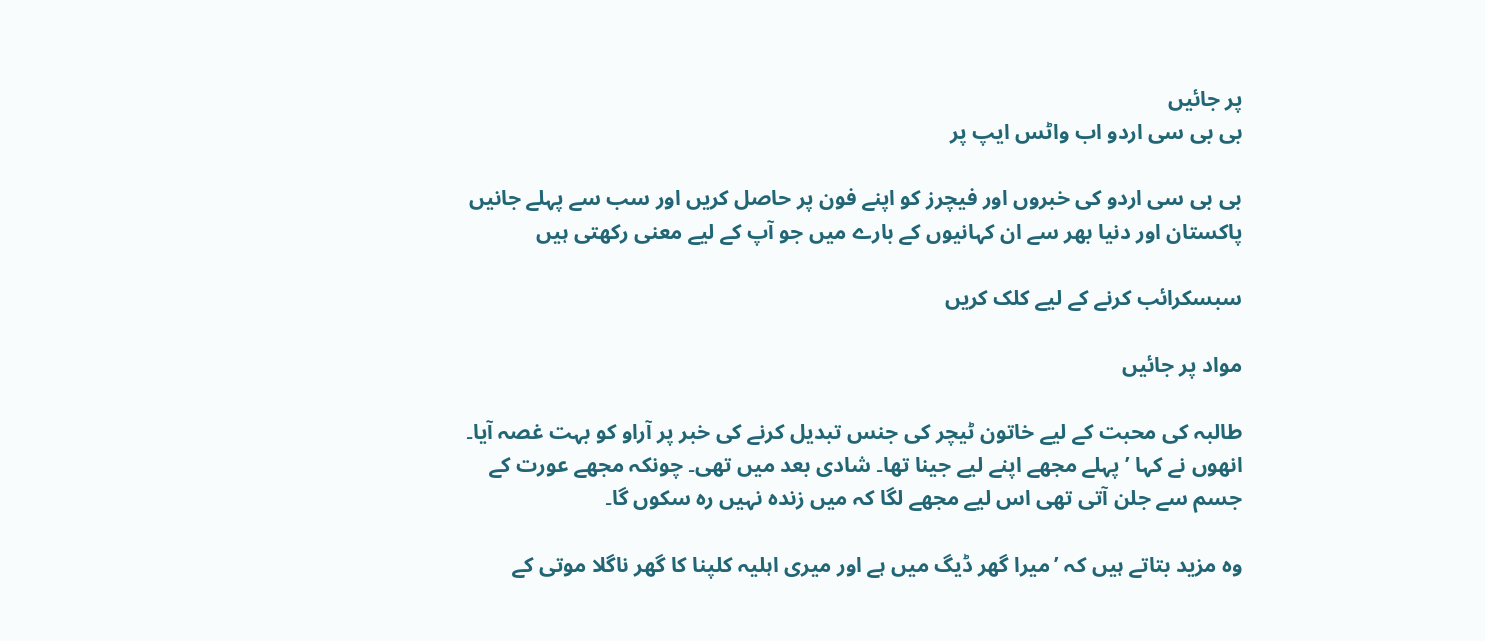پر جائیں
بی بی سی اردو اب واٹس ایپ پر

بی بی سی اردو کی خبروں اور فیچرز کو اپنے فون پر حاصل کریں اور سب سے پہلے جانیں پاکستان اور دنیا بھر سے ان کہانیوں کے بارے میں جو آپ کے لیے معنی رکھتی ہیں

سبسکرائب کرنے کے لیے کلک کریں

مواد پر جائیں

طالبہ کی محبت کے لیے خاتون ٹیچر کی جنس تبدیل کرنے کی خبر پر آراو کو بہت غصہ آیا۔ انھوں نے کہا ’پہلے مجھے اپنے لیے جینا تھا۔ شادی بعد میں تھی۔ چونکہ مجھے عورت کے جسم سے جلن آتی تھی اس لیے مجھے لگا کہ میں زندہ نہیں رہ سکوں گا۔

وہ مزید بتاتے ہیں کہ ’میرا گھر ڈیگ میں ہے اور میری اہلیہ کلپنا کا گھر ناگلا موتی کے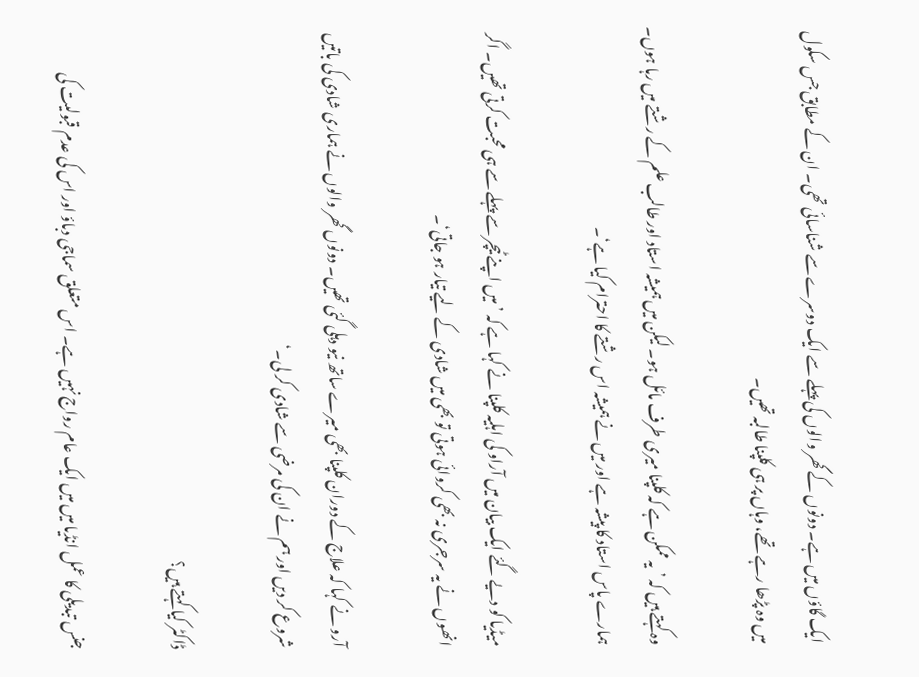ایک گاؤں میں ہے۔ دونوں کے گھر والوں کی پہلے سے ایک دوسرے سے شناسائی تھی۔ ان کے مطابق جس سکول میں وہ پڑھا رہے تھے، وہاں پر ہی کلپنا طالبہ تھیں۔

وہ کہتے ہیں کہ ’یہ ممکن ہے کہ کلپنا میری طرف مائل ہو۔ لیکن میں ہمیشہ استاد اور طالب علم کے رشتے میں رہا ہوں۔ ہمارے پاس استاد کا پیشہ ہے اور میں نے ہمیشہ اس رشتے کا احترام کیا ہے‘۔

میڈیا کو دیے گئے ایک بیان میں آراو کی اہلیہ کلپنا نے کہا ہے کہ ’میں اپنے ٹیچر سے پہلے سے ہی محبت کرتی تھیں۔ اگر انھوں نے یہ سرجری نہ بھی کروائی ہوتی تو بھی میں شادی کے لیے تیار ہو جاتی‘۔

آرو نے کہا کہ علاج کے دوران کلپنا بھی میرے ساتھ نیو دہلی گئی تھیں۔ دونوں گھر والوں نے ہماری شادی کی باتیں شروع کر دیں اور ہم نے ان کی مرضی سے شادی کر لی۔‘

ڈاکٹر کیا کہتے ہیں؟

جنس تبدیلی کا عمل انڈیا میں میں ایک عام رواج نہیں ہے۔ اس متعلق سماجی دباؤ اور اس کی عدم قبولیت کی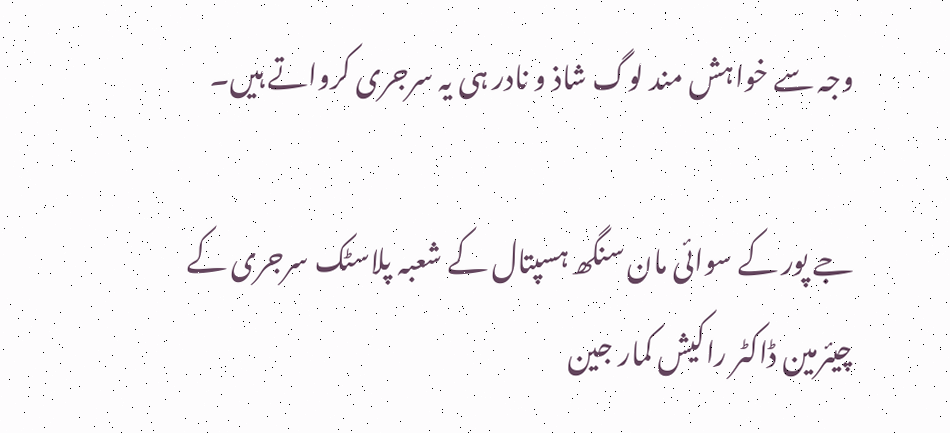وجہ سے خواہش مند لوگ شاذ و نادر ہی یہ سرجری کرواتے ہیں۔

جے پور کے سوائی مان سنگھ ہسپتال کے شعبہ پلاسٹک سرجری کے چیئرمین ڈاکٹر راکیش کمار جین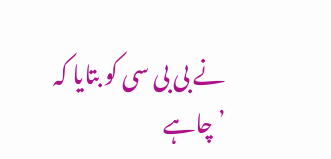نے بی بی سی کو بتایا کہ ’چاہے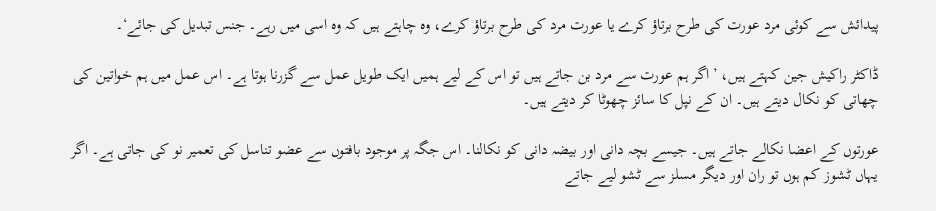پیدائش سے کوئی مرد عورت کی طرح برتاؤ کرے یا عورت مرد کی طرح برتاؤ کرے، وہ چاہتے ہیں کہ وہ اسی میں رہے۔ جنس تبدیل کی جائے‘۔

ڈاکٹر راکیش جین کہتے ہیں، ’اگر ہم عورت سے مرد بن جاتے ہیں تو اس کے لیے ہمیں ایک طویل عمل سے گزرنا ہوتا ہے۔ اس عمل میں ہم خواتین کی چھاتی کو نکال دیتے ہیں۔ ان کے نپل کا سائز چھوٹا کر دیتے ہیں۔

عورتوں کے اعضا نکالے جاتے ہیں۔ جیسے بچہ دانی اور بیضہ دانی کو نکالنا۔ اس جگہ پر موجود بافتوں سے عضو تناسل کی تعمیر نو کی جاتی ہے۔ اگر یہاں ٹشوز کم ہوں تو ران اور دیگر مسلز سے ٹشو لیے جاتے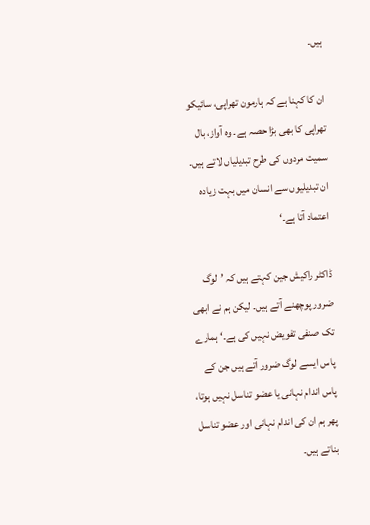ہیں۔

ان کا کہنا ہے کہ ہارمون تھراپی، سائیکو تھراپی کا بھی بڑا حصہ ہے۔ وہ آواز، بال سمیت مردوں کی طرح تبدیلیاں لاتے ہیں۔ ان تبدیلیوں سے انسان میں بہت زیادہ اعتماد آتا ہے۔‘

ڈاکٹر راکیش جین کہتے ہیں کہ ’لوگ ضرور پوچھنے آتے ہیں۔ لیکن ہم نے ابھی تک صنفی تفویض نہیں کی ہے۔‘ ہمارے پاس ایسے لوگ ضرور آتے ہیں جن کے پاس اندام نہانی یا عضو تناسل نہیں ہوتا، پھر ہم ان کی اندام نہانی اور عضو تناسل بناتے ہیں۔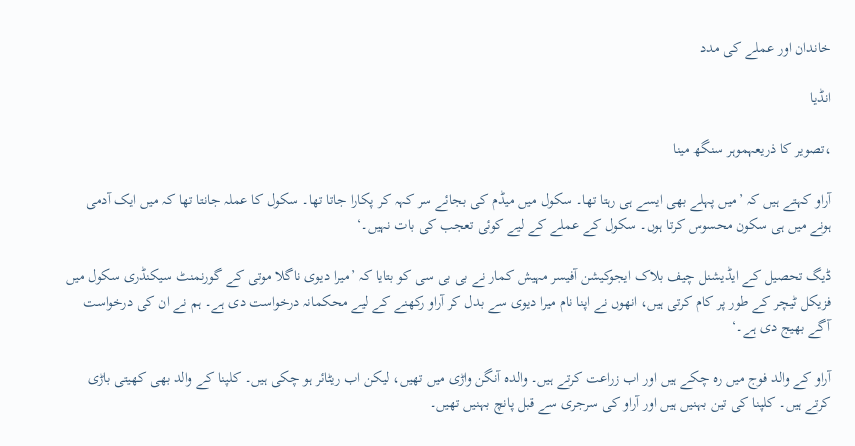خاندان اور عملے کی مدد

انڈیا

،تصویر کا ذریعہموہر سنگھ مینا

آراو کہتے ہیں کہ ’میں پہلے بھی ایسے ہی رہتا تھا۔ سکول میں میڈم کی بجائے سر کہہ کر پکارا جاتا تھا۔ سکول کا عملہ جانتا تھا کہ میں ایک آدمی ہونے میں ہی سکون محسوس کرتا ہوں۔ سکول کے عملے کے لیے کوئی تعجب کی بات نہیں۔‘

ڈیگ تحصیل کے ایڈیشنل چیف بلاک ایجوکیشن آفیسر مہیش کمار نے بی بی سی کو بتایا کہ ’میرا دیوی ناگلا موتی کے گورنمنٹ سیکنڈری سکول میں فزیکل ٹیچر کے طور پر کام کرتی ہیں، انھوں نے اپنا نام میرا دیوی سے بدل کر آراو رکھنے کے لیے محکمانہ درخواست دی ہے۔ ہم نے ان کی درخواست آگے بھیج دی ہے۔‘

آراو کے والد فوج میں رہ چکے ہیں اور اب زراعت کرتے ہیں۔ والدہ آنگن واڑی میں تھیں، لیکن اب ریٹائر ہو چکی ہیں۔ کلپنا کے والد بھی کھیتی باڑی کرتے ہیں۔ کلپنا کی تین بہنیں ہیں اور آراو کی سرجری سے قبل پانچ بہنیں تھیں۔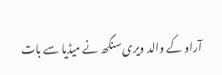آراو کے والد ویری سنگھ نے میڈیا سے بات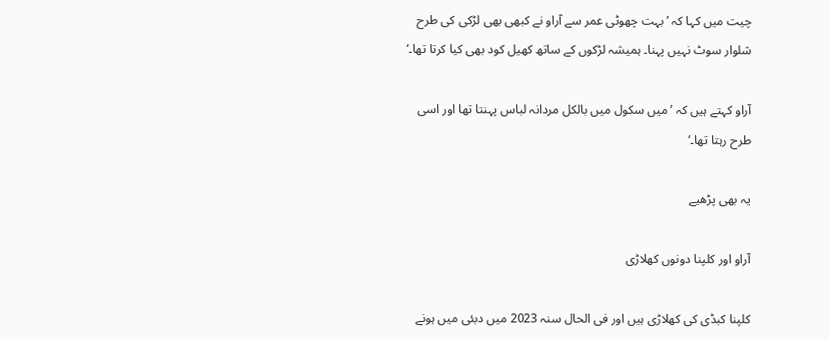چیت میں کہا کہ ’بہت چھوٹی عمر سے آراو نے کبھی بھی لڑکی کی طرح شلوار سوٹ نہیں پہنا۔ ہمیشہ لڑکوں کے ساتھ کھیل کود بھی کیا کرتا تھا۔‘

آراو کہتے ہیں کہ ’میں سکول میں بالکل مردانہ لباس پہنتا تھا اور اسی طرح رہتا تھا۔‘

یہ بھی پڑھیے

آراو اور کلپنا دونوں کھلاڑی

کلپنا کبڈی کی کھلاڑی ہیں اور فی الحال سنہ 2023 میں دبئی میں ہونے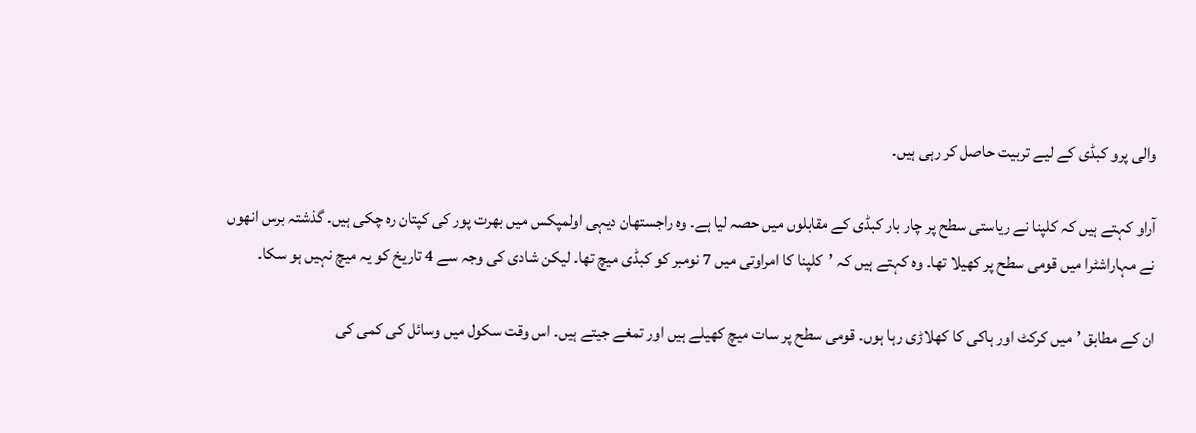والی پرو کبڈی کے لیے تربیت حاصل کر رہی ہیں۔

آراو کہتے ہیں کہ کلپنا نے ریاستی سطح پر چار بار کبڈی کے مقابلوں میں حصہ لیا ہے۔ وہ راجستھان دیہی اولمپکس میں بھرت پور کی کپتان رہ چکی ہیں۔ گذشتہ برس انھوں نے مہاراشٹرا میں قومی سطح پر کھیلا تھا۔ وہ کہتے ہیں کہ ’کلپنا کا امراوتی میں 7 نومبر کو کبڈی میچ تھا۔ لیکن شادی کی وجہ سے 4 تاریخ کو یہ میچ نہیں ہو سکا۔

ان کے مطابق ’میں کرکٹ اور ہاکی کا کھلاڑی رہا ہوں۔ قومی سطح پر سات میچ کھیلے ہیں اور تمغے جیتے ہیں۔ اس وقت سکول میں وسائل کی کمی کی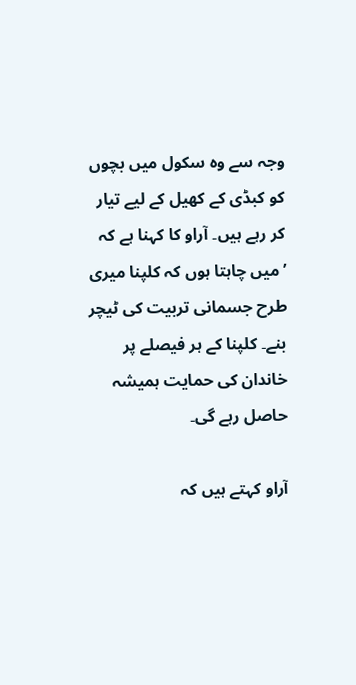وجہ سے وہ سکول میں بچوں کو کبڈی کے کھیل کے لیے تیار کر رہے ہیں۔ آراو کا کہنا ہے کہ ’میں چاہتا ہوں کہ کلپنا میری طرح جسمانی تربیت کی ٹیچر بنے۔ کلپنا کے ہر فیصلے پر خاندان کی حمایت ہمیشہ حاصل رہے گی۔

آراو کہتے ہیں کہ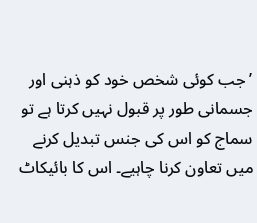’جب کوئی شخص خود کو ذہنی اور جسمانی طور پر قبول نہیں کرتا ہے تو سماج کو اس کی جنس تبدیل کرنے میں تعاون کرنا چاہیے۔ اس کا بائیکاٹ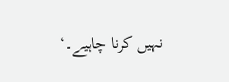نہیں کرنا چاہیے۔‘